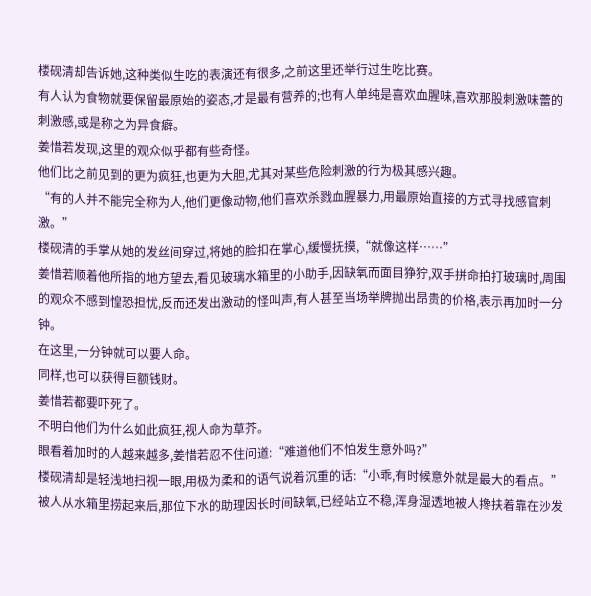楼砚清却告诉她,这种类似生吃的表演还有很多,之前这里还举行过生吃比赛。
有人认为食物就要保留最原始的姿态,才是最有营养的;也有人单纯是喜欢血腥味,喜欢那股刺激味蕾的刺激感,或是称之为异食癖。
姜惜若发现,这里的观众似乎都有些奇怪。
他们比之前见到的更为疯狂,也更为大胆,尤其对某些危险刺激的行为极其感兴趣。
“有的人并不能完全称为人,他们更像动物,他们喜欢杀戮血腥暴力,用最原始直接的方式寻找感官刺激。”
楼砚清的手掌从她的发丝间穿过,将她的脸扣在掌心,缓慢抚摸,“就像这样……”
姜惜若顺着他所指的地方望去,看见玻璃水箱里的小助手,因缺氧而面目狰狞,双手拼命拍打玻璃时,周围的观众不感到惶恐担忧,反而还发出激动的怪叫声,有人甚至当场举牌抛出昂贵的价格,表示再加时一分钟。
在这里,一分钟就可以要人命。
同样,也可以获得巨额钱财。
姜惜若都要吓死了。
不明白他们为什么如此疯狂,视人命为草芥。
眼看着加时的人越来越多,姜惜若忍不住问道:“难道他们不怕发生意外吗?”
楼砚清却是轻浅地扫视一眼,用极为柔和的语气说着沉重的话:“小乖,有时候意外就是最大的看点。”
被人从水箱里捞起来后,那位下水的助理因长时间缺氧,已经站立不稳,浑身湿透地被人搀扶着靠在沙发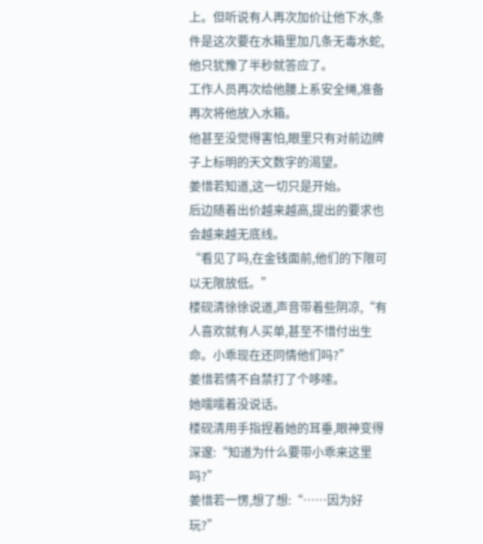上。但听说有人再次加价让他下水,条件是这次要在水箱里加几条无毒水蛇,他只犹豫了半秒就答应了。
工作人员再次给他腰上系安全绳,准备再次将他放入水箱。
他甚至没觉得害怕,眼里只有对前边牌子上标明的天文数字的渴望。
姜惜若知道,这一切只是开始。
后边随着出价越来越高,提出的要求也会越来越无底线。
“看见了吗,在金钱面前,他们的下限可以无限放低。”
楼砚清徐徐说道,声音带着些阴凉,“有人喜欢就有人买单,甚至不惜付出生命。小乖现在还同情他们吗?”
姜惜若情不自禁打了个哆嗦。
她嚅嚅着没说话。
楼砚清用手指捏着她的耳垂,眼神变得深邃:“知道为什么要带小乖来这里吗?”
姜惜若一愣,想了想:“……因为好玩?”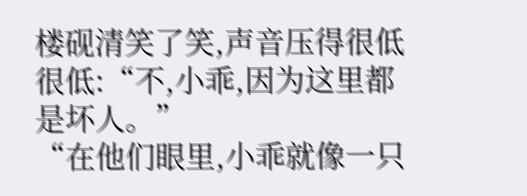楼砚清笑了笑,声音压得很低很低:“不,小乖,因为这里都是坏人。”
“在他们眼里,小乖就像一只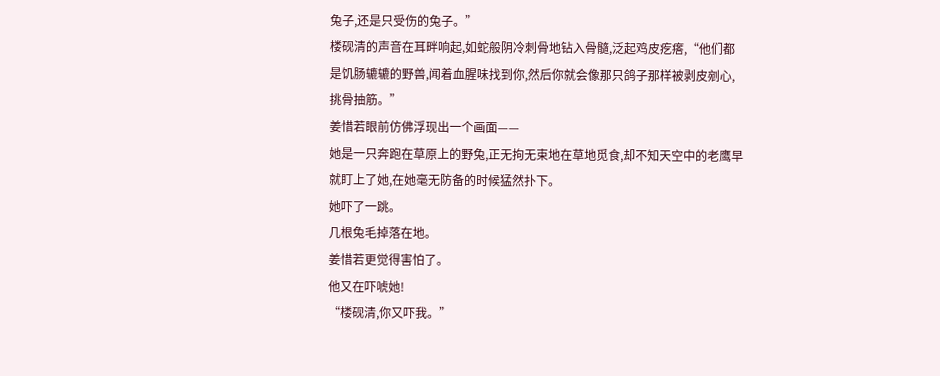兔子,还是只受伤的兔子。”
楼砚清的声音在耳畔响起,如蛇般阴冷刺骨地钻入骨髓,泛起鸡皮疙瘩,“他们都是饥肠辘辘的野兽,闻着血腥味找到你,然后你就会像那只鸽子那样被剥皮剜心,挑骨抽筋。”
姜惜若眼前仿佛浮现出一个画面——
她是一只奔跑在草原上的野兔,正无拘无束地在草地觅食,却不知天空中的老鹰早就盯上了她,在她毫无防备的时候猛然扑下。
她吓了一跳。
几根兔毛掉落在地。
姜惜若更觉得害怕了。
他又在吓唬她!
“楼砚清,你又吓我。”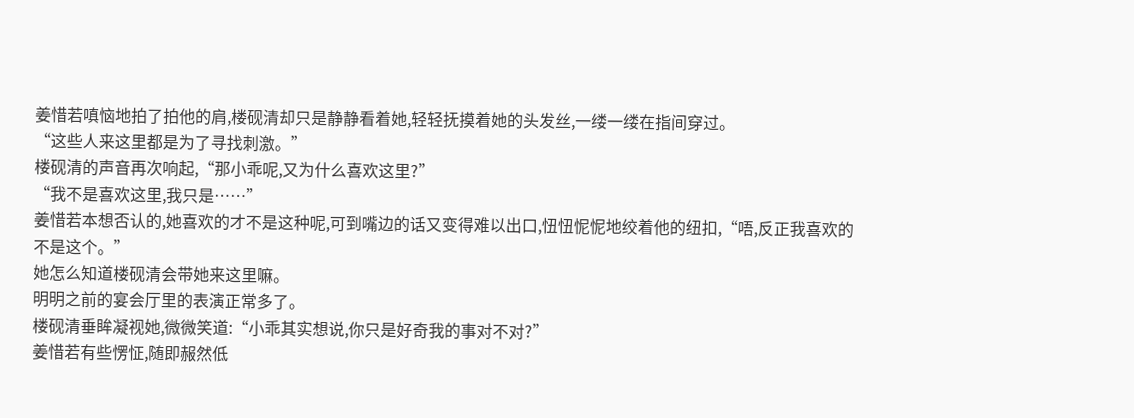姜惜若嗔恼地拍了拍他的肩,楼砚清却只是静静看着她,轻轻抚摸着她的头发丝,一缕一缕在指间穿过。
“这些人来这里都是为了寻找刺激。”
楼砚清的声音再次响起,“那小乖呢,又为什么喜欢这里?”
“我不是喜欢这里,我只是……”
姜惜若本想否认的,她喜欢的才不是这种呢,可到嘴边的话又变得难以出口,忸忸怩怩地绞着他的纽扣,“唔,反正我喜欢的不是这个。”
她怎么知道楼砚清会带她来这里嘛。
明明之前的宴会厅里的表演正常多了。
楼砚清垂眸凝视她,微微笑道:“小乖其实想说,你只是好奇我的事对不对?”
姜惜若有些愣怔,随即赧然低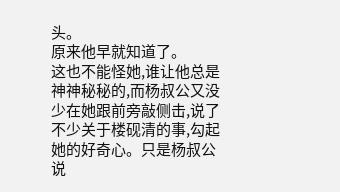头。
原来他早就知道了。
这也不能怪她,谁让他总是神神秘秘的,而杨叔公又没少在她跟前旁敲侧击,说了不少关于楼砚清的事,勾起她的好奇心。只是杨叔公说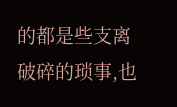的都是些支离破碎的琐事,也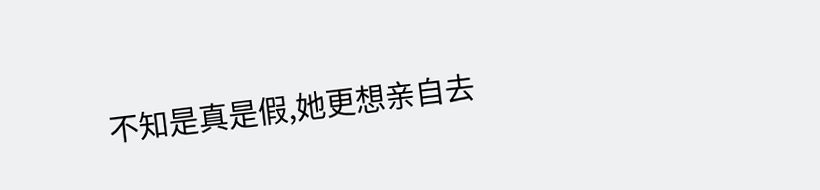不知是真是假,她更想亲自去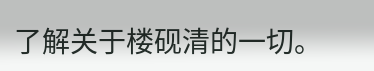了解关于楼砚清的一切。